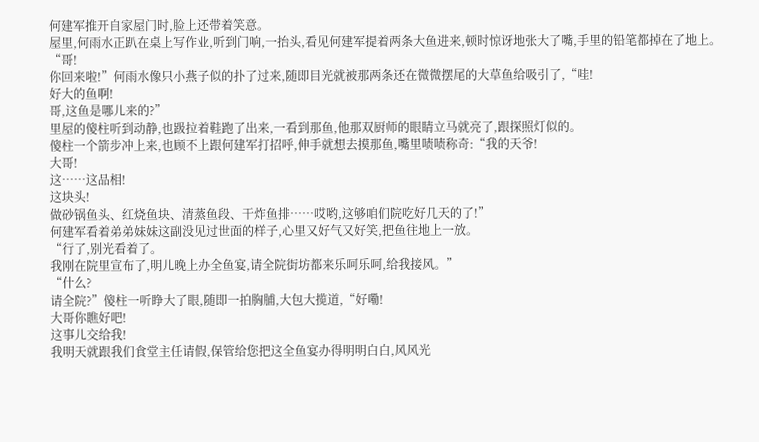何建军推开自家屋门时,脸上还带着笑意。
屋里,何雨水正趴在桌上写作业,听到门响,一抬头,看见何建军提着两条大鱼进来,顿时惊讶地张大了嘴,手里的铅笔都掉在了地上。
“哥!
你回来啦!”何雨水像只小燕子似的扑了过来,随即目光就被那两条还在微微摆尾的大草鱼给吸引了,“哇!
好大的鱼啊!
哥,这鱼是哪儿来的?”
里屋的傻柱听到动静,也趿拉着鞋跑了出来,一看到那鱼,他那双厨师的眼睛立马就亮了,跟探照灯似的。
傻柱一个箭步冲上来,也顾不上跟何建军打招呼,伸手就想去摸那鱼,嘴里啧啧称奇:“我的天爷!
大哥!
这……这品相!
这块头!
做砂锅鱼头、红烧鱼块、清蒸鱼段、干炸鱼排……哎哟,这够咱们院吃好几天的了!”
何建军看着弟弟妹妹这副没见过世面的样子,心里又好气又好笑,把鱼往地上一放。
“行了,别光看着了。
我刚在院里宣布了,明儿晚上办全鱼宴,请全院街坊都来乐呵乐呵,给我接风。”
“什么?
请全院?”傻柱一听睁大了眼,随即一拍胸脯,大包大揽道,“好嘞!
大哥你瞧好吧!
这事儿交给我!
我明天就跟我们食堂主任请假,保管给您把这全鱼宴办得明明白白,风风光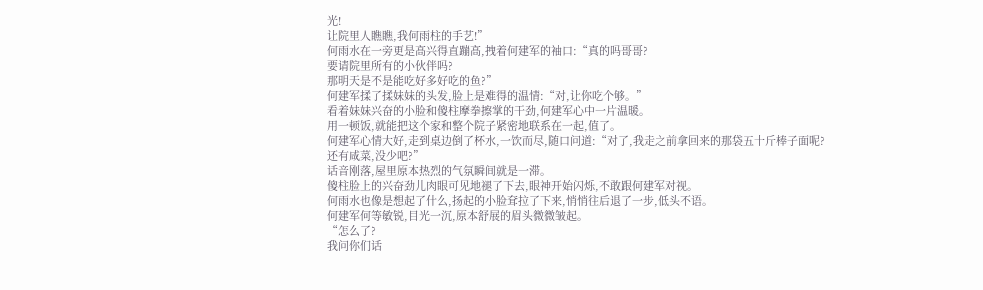光!
让院里人瞧瞧,我何雨柱的手艺!”
何雨水在一旁更是高兴得直蹦高,拽着何建军的袖口:“真的吗哥哥?
要请院里所有的小伙伴吗?
那明天是不是能吃好多好吃的鱼?”
何建军揉了揉妹妹的头发,脸上是难得的温情:“对,让你吃个够。”
看着妹妹兴奋的小脸和傻柱摩拳擦掌的干劲,何建军心中一片温暖。
用一顿饭,就能把这个家和整个院子紧密地联系在一起,值了。
何建军心情大好,走到桌边倒了杯水,一饮而尽,随口问道:“对了,我走之前拿回来的那袋五十斤棒子面呢?
还有咸菜,没少吧?”
话音刚落,屋里原本热烈的气氛瞬间就是一滞。
傻柱脸上的兴奋劲儿肉眼可见地褪了下去,眼神开始闪烁,不敢跟何建军对视。
何雨水也像是想起了什么,扬起的小脸耷拉了下来,悄悄往后退了一步,低头不语。
何建军何等敏锐,目光一沉,原本舒展的眉头微微皱起。
“怎么了?
我问你们话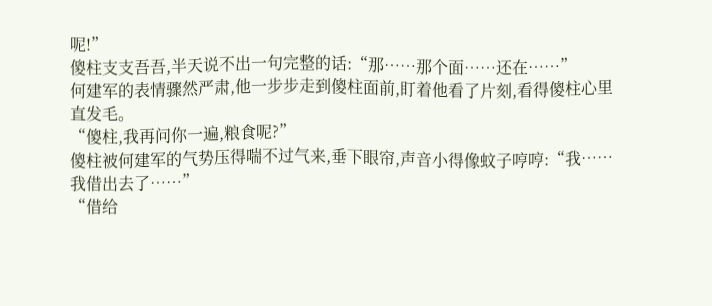呢!”
傻柱支支吾吾,半天说不出一句完整的话:“那……那个面……还在……”
何建军的表情骤然严肃,他一步步走到傻柱面前,盯着他看了片刻,看得傻柱心里直发毛。
“傻柱,我再问你一遍,粮食呢?”
傻柱被何建军的气势压得喘不过气来,垂下眼帘,声音小得像蚊子哼哼:“我……我借出去了……”
“借给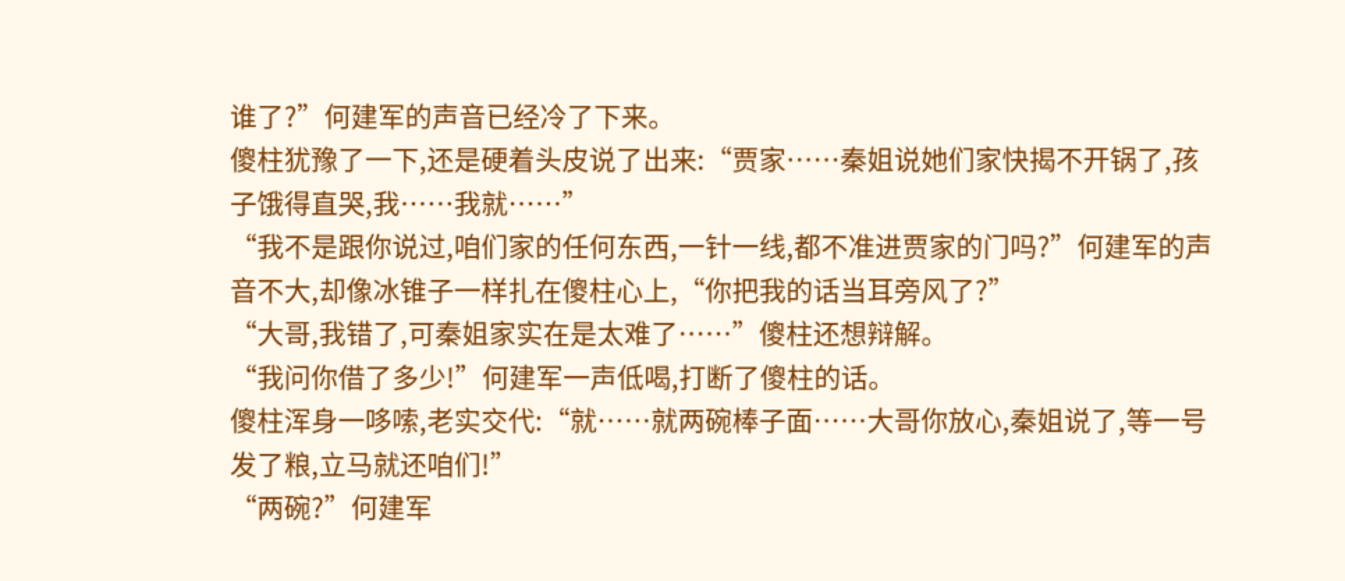谁了?”何建军的声音已经冷了下来。
傻柱犹豫了一下,还是硬着头皮说了出来:“贾家……秦姐说她们家快揭不开锅了,孩子饿得直哭,我……我就……”
“我不是跟你说过,咱们家的任何东西,一针一线,都不准进贾家的门吗?”何建军的声音不大,却像冰锥子一样扎在傻柱心上,“你把我的话当耳旁风了?”
“大哥,我错了,可秦姐家实在是太难了……”傻柱还想辩解。
“我问你借了多少!”何建军一声低喝,打断了傻柱的话。
傻柱浑身一哆嗦,老实交代:“就……就两碗棒子面……大哥你放心,秦姐说了,等一号发了粮,立马就还咱们!”
“两碗?”何建军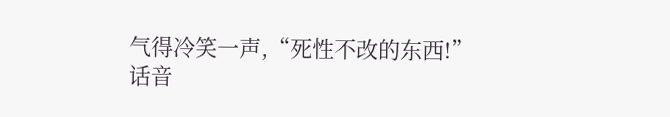气得冷笑一声,“死性不改的东西!”
话音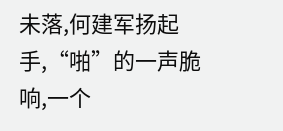未落,何建军扬起手,“啪”的一声脆响,一个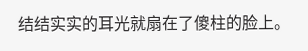结结实实的耳光就扇在了傻柱的脸上。